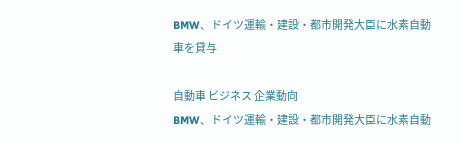BMW、ドイツ運輸・建設・都市開発大臣に水素自動車を貸与

自動車 ビジネス 企業動向
BMW、ドイツ運輸・建設・都市開発大臣に水素自動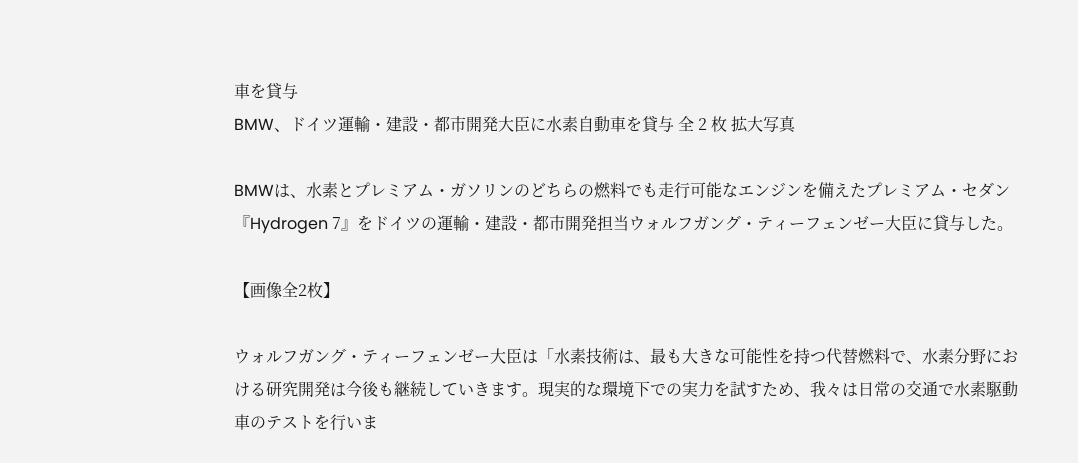車を貸与
BMW、ドイツ運輸・建設・都市開発大臣に水素自動車を貸与 全 2 枚 拡大写真

BMWは、水素とプレミアム・ガソリンのどちらの燃料でも走行可能なエンジンを備えたプレミアム・セダン『Hydrogen 7』をドイツの運輸・建設・都市開発担当ウォルフガング・ティーフェンゼー大臣に貸与した。

【画像全2枚】

ウォルフガング・ティーフェンゼー大臣は「水素技術は、最も大きな可能性を持つ代替燃料で、水素分野における研究開発は今後も継続していきます。現実的な環境下での実力を試すため、我々は日常の交通で水素駆動車のテストを行いま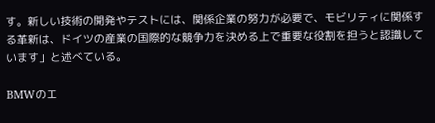す。新しい技術の開発やテストには、関係企業の努力が必要で、モビリティに関係する革新は、ドイツの産業の国際的な競争力を決める上で重要な役割を担うと認識しています」と述べている。

BMWのエ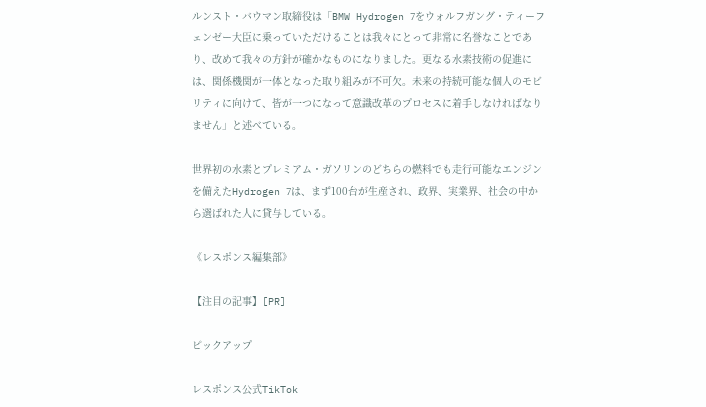ルンスト・バウマン取締役は「BMW Hydrogen 7をウォルフガング・ティーフェンゼー大臣に乗っていただけることは我々にとって非常に名誉なことであり、改めて我々の方針が確かなものになりました。更なる水素技術の促進には、関係機関が一体となった取り組みが不可欠。未来の持続可能な個人のモビリティに向けて、皆が一つになって意識改革のプロセスに着手しなければなりません」と述べている。

世界初の水素とプレミアム・ガソリンのどちらの燃料でも走行可能なエンジンを備えたHydrogen 7は、まず100台が生産され、政界、実業界、社会の中から選ばれた人に貸与している。

《レスポンス編集部》

【注目の記事】[PR]

ピックアップ

レスポンス公式TikTok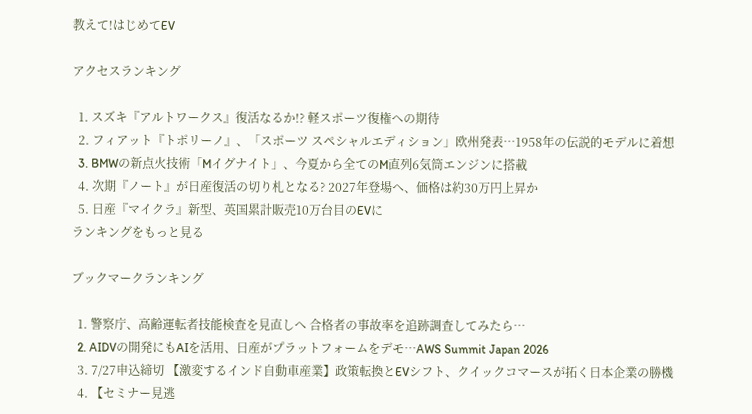教えて!はじめてEV

アクセスランキング

  1. スズキ『アルトワークス』復活なるか!? 軽スポーツ復権への期待
  2. フィアット『トポリーノ』、「スポーツ スペシャルエディション」欧州発表…1958年の伝説的モデルに着想
  3. BMWの新点火技術「Mイグナイト」、今夏から全てのM直列6気筒エンジンに搭載
  4. 次期『ノート』が日産復活の切り札となる? 2027年登場へ、価格は約30万円上昇か
  5. 日産『マイクラ』新型、英国累計販売10万台目のEVに
ランキングをもっと見る

ブックマークランキング

  1. 警察庁、高齢運転者技能検査を見直しへ 合格者の事故率を追跡調査してみたら…
  2. AIDVの開発にもAIを活用、日産がプラットフォームをデモ…AWS Summit Japan 2026
  3. 7/27申込締切 【激変するインド自動車産業】政策転換とEVシフト、クイックコマースが拓く日本企業の勝機
  4. 【セミナー見逃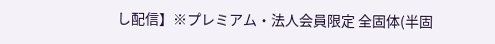し配信】※プレミアム・法人会員限定 全固体(半固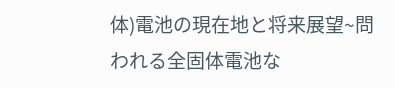体)電池の現在地と将来展望~問われる全固体電池な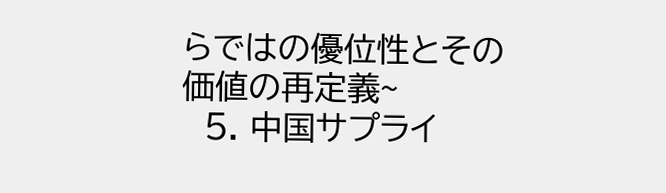らではの優位性とその価値の再定義~
  5. 中国サプライ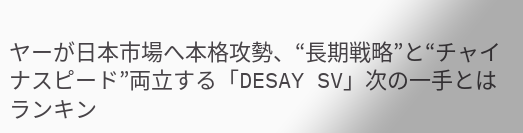ヤーが日本市場へ本格攻勢、“長期戦略”と“チャイナスピード”両立する「DESAY SV」次の一手とは
ランキン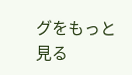グをもっと見る